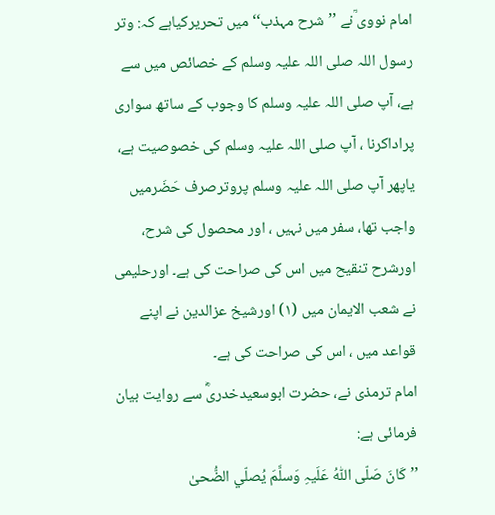امام نووی ؒنے ’’شرح مہذب‘‘ میں تحریرکیاہے کہ: وتر رسول اللہ صلی اللہ علیہ وسلم کے خصائص میں سے ہے، آپ صلی اللہ علیہ وسلم کا وجوب کے ساتھ سواری پراداکرنا ، آپ صلی اللہ علیہ وسلم کی خصوصیت ہے، یاپھر آپ صلی اللہ علیہ وسلم پروترصرف حَضَرمیں واجب تھا، سفر میں نہیں ، اور محصول کی شرح، اورشرح تنقیح میں اس کی صراحت کی ہے۔ اورحلیمی نے شعب الایمان میں (۱) اورشیخ عزالدین نے اپنے قواعد میں ، اس کی صراحت کی ہے۔
امام ترمذی نے، حضرت ابوسعیدخدریؓ سے روایت بیان فرمائی ہے:
’’کَانَ صَلّی اللّٰہُ عَلَیہِ وَسلَّمَ یُصلّي الضُّحیٰ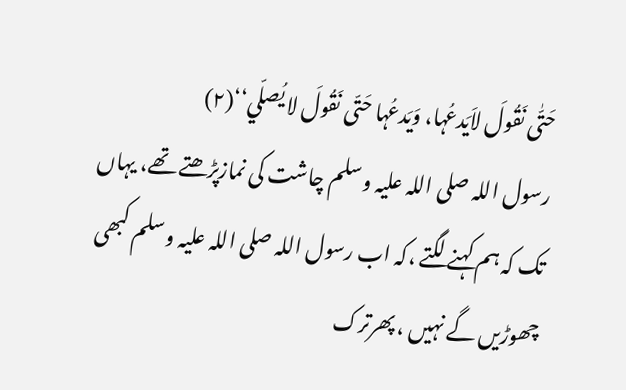حَتّٰی نَقُولَ لاَیَدعُہا، وَیَدعُہا حَتّی نَقُولَ لا یُصلّي‘‘(۲)
رسول اللہ صلی اللہ علیہ وسلم چاشت کی نمازپڑھتے تھے، یہاں تک کہ ہم کہنے لگتے ،کہ اب رسول اللہ صلی اللہ علیہ وسلم کبھی چھوڑیں گے نہیں ، پھرترک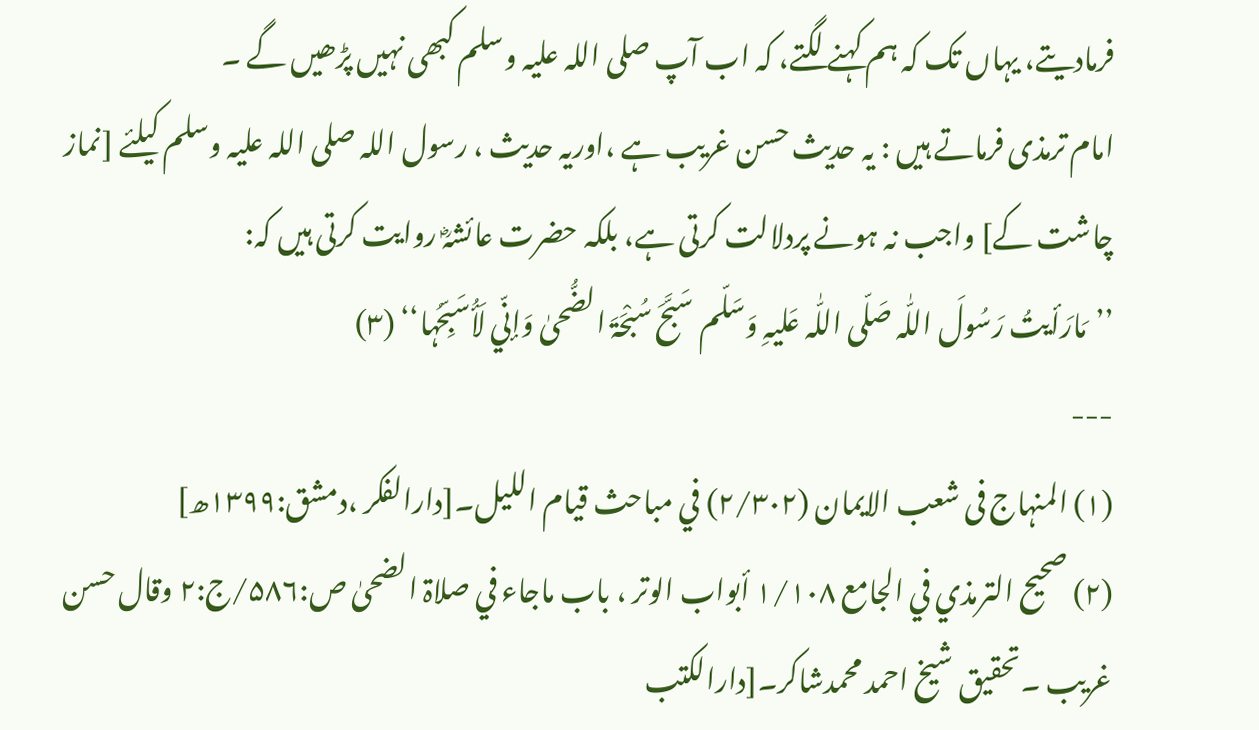فرمادیتے، یہاں تک کہ ہم کہنے لگتے، کہ اب آپ صلی اللہ علیہ وسلم کبھی نہیں پڑھیں گے ۔
امام ترمذی فرماتے ہیں : یہ حدیث حسن غریب ہے ،اوریہ حدیث ، رسول اللہ صلی اللہ علیہ وسلم کیلئے [نماز چاشت کے] واجب نہ ہونے پردلالت کرتی ہے، بلکہ حضرت عائشہؓ روایت کرتی ہیں کہ:
’’مَارَأیتُ رَسُولَ اللّٰہ صَلّی اللّٰہ عَلیہِ وَسَلّم سَبَّحَ سُبْحَۃَ الضُّحیٰ وَإنّي لَأُسَبِّحُہا‘‘ (۳)
---
(۱) المنہاج فی شعب الایمان (۲/۳۰۲) في مباحث قیام اللیل۔[دارالفکر ،دمشق:۱۳۹۹ھ]
(۲) صحیح الترمذي في الجامع ۱/۱۰۸ أبواب الوتر ، باب ماجاء في صلاۃ الضحیٰ ص:۵۸۶/ج:۲ وقال حسن غریب ۔تحقیق شیخ احمد محمدشاکر۔[دارالکتب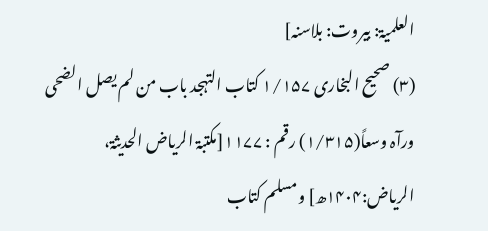العلمیۃ: بیروت: بلاسنہ]
(۳) صحیح البخاری ۱/۱۵۷ کتاب التہجد باب من لم یصل الضحی ورآہ وسعاً(۱/۳۱۵) رقم : ۱۱۷۷[مکتبۃ الریاض الحدیثۃ، الریاض:۱۴۰۴ھ] ومسلم کتاب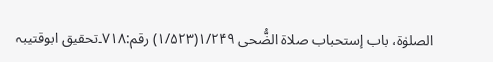الصلوٰۃ، باب إستحباب صلاۃ الضُّحی ۱/۲۴۹(۱/۵۲۳) رقم:۷۱۸۔تحقیق ابوقتیبہ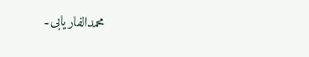محمدالفاریابی۔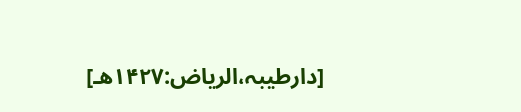[دارطیبہ،الریاض:۱۴۲۷ھـ]